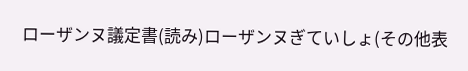ローザンヌ議定書(読み)ローザンヌぎていしょ(その他表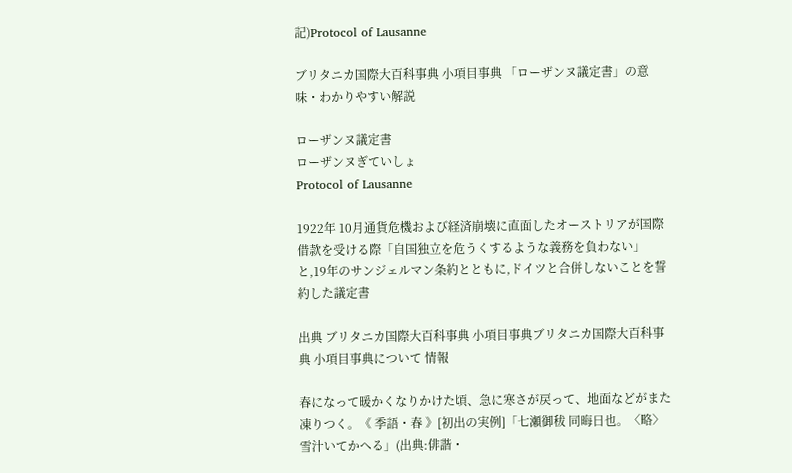記)Protocol of Lausanne

ブリタニカ国際大百科事典 小項目事典 「ローザンヌ議定書」の意味・わかりやすい解説

ローザンヌ議定書
ローザンヌぎていしょ
Protocol of Lausanne

1922年 10月通貨危機および経済崩壊に直面したオーストリアが国際借款を受ける際「自国独立を危うくするような義務を負わない」と,19年のサンジェルマン条約とともに,ドイツと合併しないことを誓約した議定書

出典 ブリタニカ国際大百科事典 小項目事典ブリタニカ国際大百科事典 小項目事典について 情報

春になって暖かくなりかけた頃、急に寒さが戻って、地面などがまた凍りつく。《 季語・春 》[初出の実例]「七瀬御秡 同晦日也。〈略〉雪汁いてかへる」(出典:俳諧・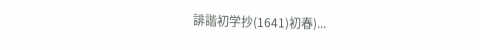誹諧初学抄(1641)初春)...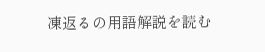凍返るの用語解説を読む